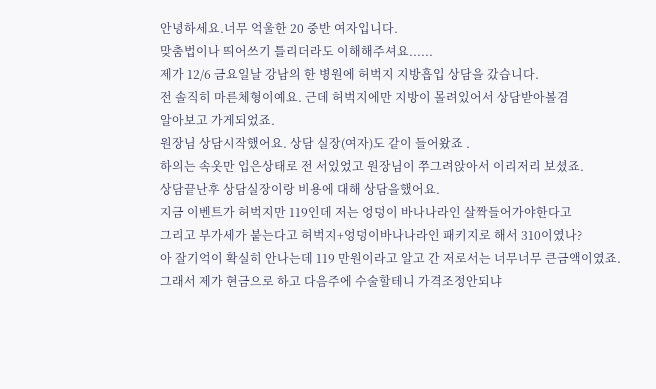안녕하세요.너무 억울한 20 중반 여자입니다.
맞춤법이나 띄어쓰기 틀리더라도 이해해주셔요......
제가 12/6 금요일날 강남의 한 병원에 허벅지 지방흡입 상담을 갔습니다.
전 솔직히 마른체형이예요. 근데 허벅지에만 지방이 몰려있어서 상담받아볼겸
알아보고 가게되었죠.
원장님 상담시작했어요. 상담 실장(여자)도 같이 들어왔죠 .
하의는 속옷만 입은상태로 전 서있었고 원장님이 쭈그려앉아서 이리저리 보셨죠.
상담끝난후 상담실장이랑 비용에 대해 상담을했어요.
지금 이벤트가 허벅지만 119인데 저는 엉덩이 바나나라인 살짝들어가야한다고
그리고 부가세가 붙는다고 허벅지+엉덩이바나나라인 패키지로 해서 310이였나?
아 잘기억이 확실히 안나는데 119 만원이라고 알고 간 저로서는 너무너무 큰금액이였죠.
그래서 제가 현금으로 하고 다음주에 수술할테니 가격조정안되냐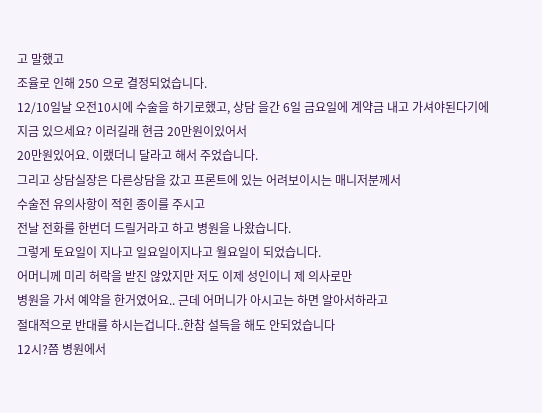고 말했고
조율로 인해 250 으로 결정되었습니다.
12/10일날 오전10시에 수술을 하기로했고, 상담 을간 6일 금요일에 계약금 내고 가셔야된다기에
지금 있으세요? 이러길래 현금 20만원이있어서
20만원있어요. 이랬더니 달라고 해서 주었습니다.
그리고 상담실장은 다른상담을 갔고 프론트에 있는 어려보이시는 매니저분께서
수술전 유의사항이 적힌 종이를 주시고
전날 전화를 한번더 드릴거라고 하고 병원을 나왔습니다.
그렇게 토요일이 지나고 일요일이지나고 월요일이 되었습니다.
어머니께 미리 허락을 받진 않았지만 저도 이제 성인이니 제 의사로만
병원을 가서 예약을 한거였어요.. 근데 어머니가 아시고는 하면 알아서하라고
절대적으로 반대를 하시는겁니다..한참 설득을 해도 안되었습니다
12시?쯤 병원에서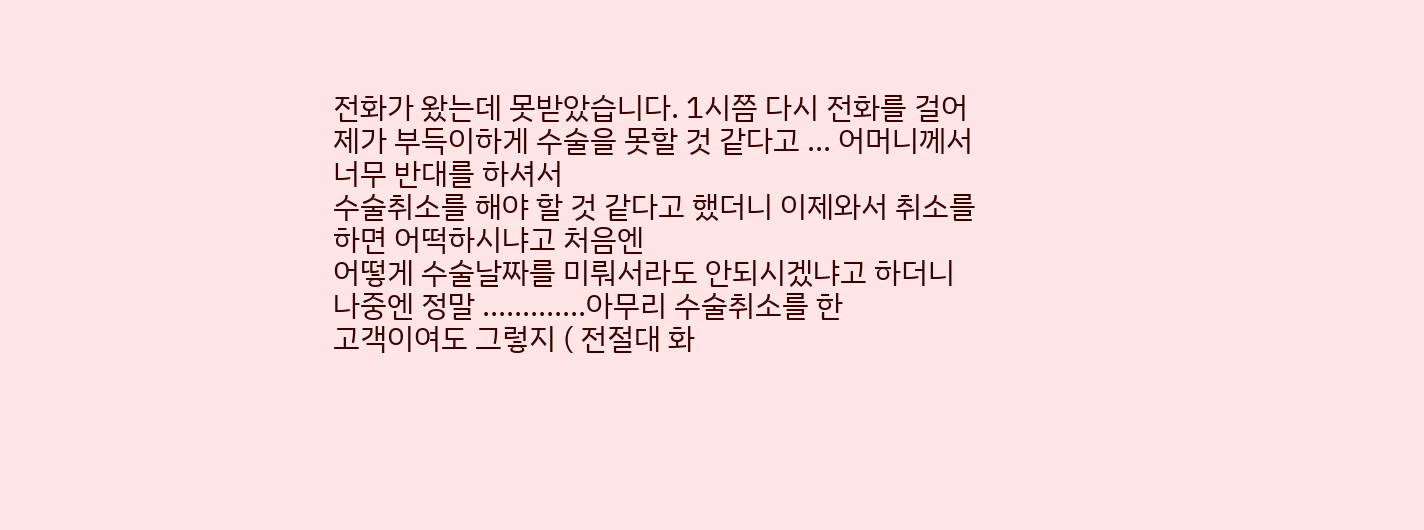전화가 왔는데 못받았습니다. 1시쯤 다시 전화를 걸어
제가 부득이하게 수술을 못할 것 같다고 ... 어머니께서 너무 반대를 하셔서
수술취소를 해야 할 것 같다고 했더니 이제와서 취소를 하면 어떡하시냐고 처음엔
어떻게 수술날짜를 미뤄서라도 안되시겠냐고 하더니 나중엔 정말 .............아무리 수술취소를 한
고객이여도 그렇지 ( 전절대 화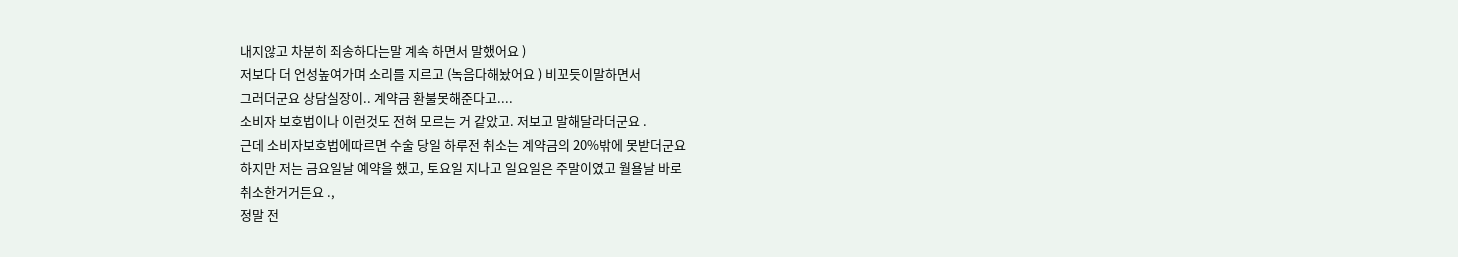내지않고 차분히 죄송하다는말 계속 하면서 말했어요 )
저보다 더 언성높여가며 소리를 지르고 (녹음다해놨어요 ) 비꼬듯이말하면서
그러더군요 상담실장이.. 계약금 환불못해준다고....
소비자 보호법이나 이런것도 전혀 모르는 거 같았고. 저보고 말해달라더군요 .
근데 소비자보호법에따르면 수술 당일 하루전 취소는 계약금의 20%밖에 못받더군요
하지만 저는 금요일날 예약을 했고, 토요일 지나고 일요일은 주말이였고 월욜날 바로
취소한거거든요 .,
정말 전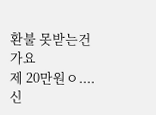환불 못받는건가요
제 20만원ㅇ....
신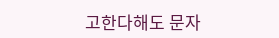고한다해도 문자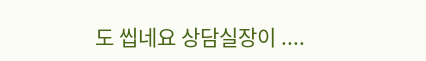도 씹네요 상담실장이 ....